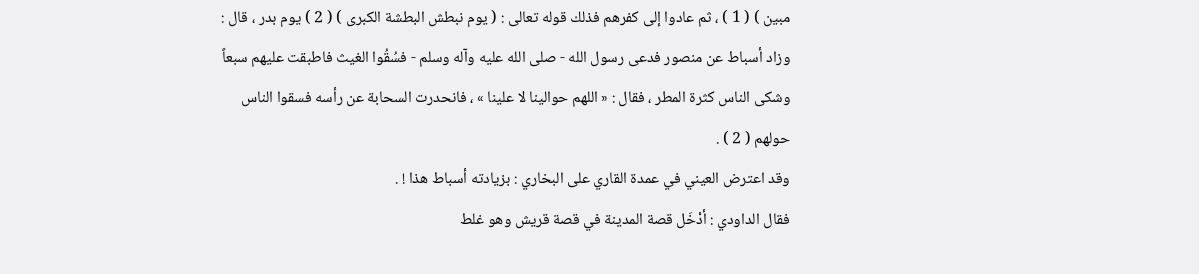مبين ) ( 1 ) ، ثم عادوا إلى كفرهم فذلك قوله تعالى : ( يوم نبطش البطشة الكبرى ) ( 2 ) يوم بدر ، قال :
وزاد أسباط عن منصور فدعى رسول الله - صلى الله عليه وآله وسلم - فسُقُوا الغيث فاطبقت عليهم سبعاً
وشكى الناس كثرة المطر ، فقال : « اللهم حوالينا لا علينا » ، فانحدرت السحابة عن رأسه فسقوا الناس
حولهم ( 2 ) .
وقد اعترض العيني في عمدة القاري على البخاري : بزيادته أسباط هذا ! .
فقال الداودي : أدْخَل قصة المدينة في قصة قريش وهو غلط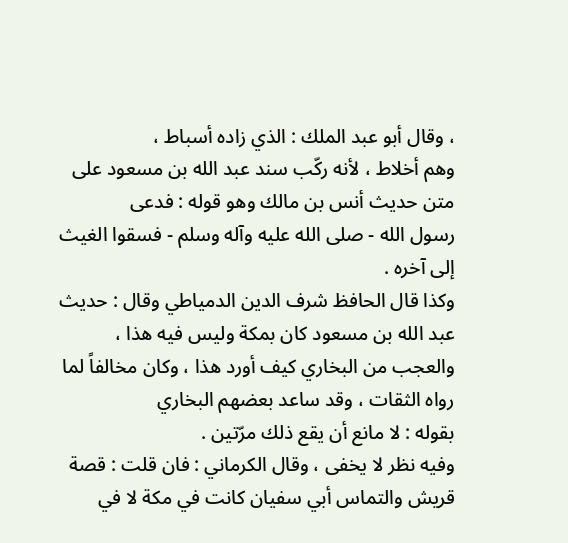، وقال أبو عبد الملك : الذي زاده أسباط ،
وهم أخلاط ، لأنه ركّب سند عبد الله بن مسعود على متن حديث أنس بن مالك وهو قوله : فدعى
رسول الله - صلى الله عليه وآله وسلم - فسقوا الغيث إلى آخره .
وكذا قال الحافظ شرف الدين الدمياطي وقال : حديث عبد الله بن مسعود كان بمكة وليس فيه هذا ،
والعجب من البخاري كيف أورد هذا ، وكان مخالفاً لما رواه الثقات ، وقد ساعد بعضهم البخاري
بقوله : لا مانع أن يقع ذلك مرّتين .
وفيه نظر لا يخفى ، وقال الكرماني : فان قلت : قصة قريش والتماس أبي سفيان كانت في مكة لا في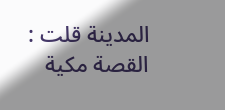المدينة قلت : القصة مكية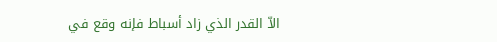الاّ القدر الذي زاد أسباط فإنه وقع في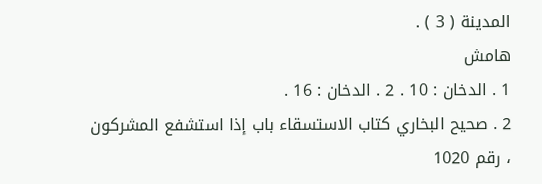المدينة ( 3 ) .
هامش
1 . الدخان : 10 . 2 . الدخان : 16 .
2 . صحيح البخاري كتاب الاستسقاء باب إذا استشفع المشركون ، رقم 1020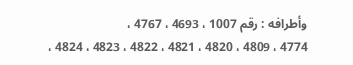وأطرافه : رقم 1007 ، 4693 ، 4767 ،
4774 ، 4809 ، 4820 ، 4821 ، 4822 ، 4823 ، 4824 ،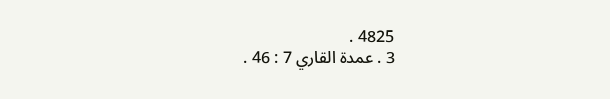4825 .
3 . عمدة القاري 7 : 46 .